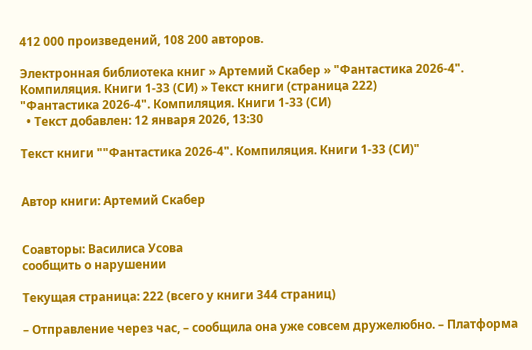412 000 произведений, 108 200 авторов.

Электронная библиотека книг » Артемий Скабер » "Фантастика 2026-4". Компиляция. Книги 1-33 (СИ) » Текст книги (страница 222)
"Фантастика 2026-4". Компиляция. Книги 1-33 (СИ)
  • Текст добавлен: 12 января 2026, 13:30

Текст книги ""Фантастика 2026-4". Компиляция. Книги 1-33 (СИ)"


Автор книги: Артемий Скабер


Соавторы: Василиса Усова
сообщить о нарушении

Текущая страница: 222 (всего у книги 344 страниц)

– Отправление через час, – сообщила она уже совсем дружелюбно. – Платформа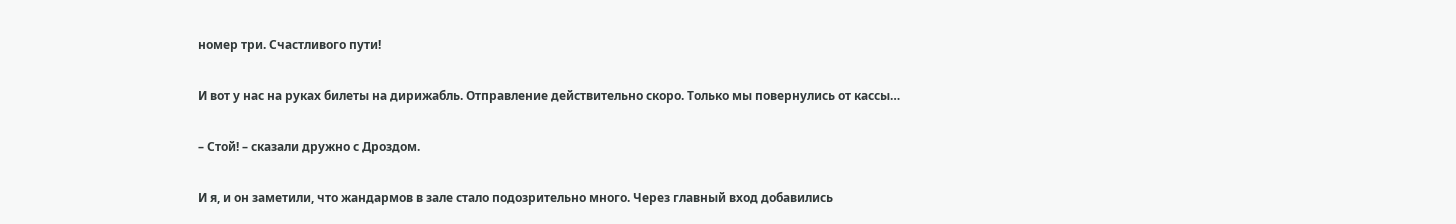номер три. Счастливого пути!

И вот у нас на руках билеты на дирижабль. Отправление действительно скоро. Только мы повернулись от кассы…

– Стой! – сказали дружно с Дроздом.

И я, и он заметили, что жандармов в зале стало подозрительно много. Через главный вход добавились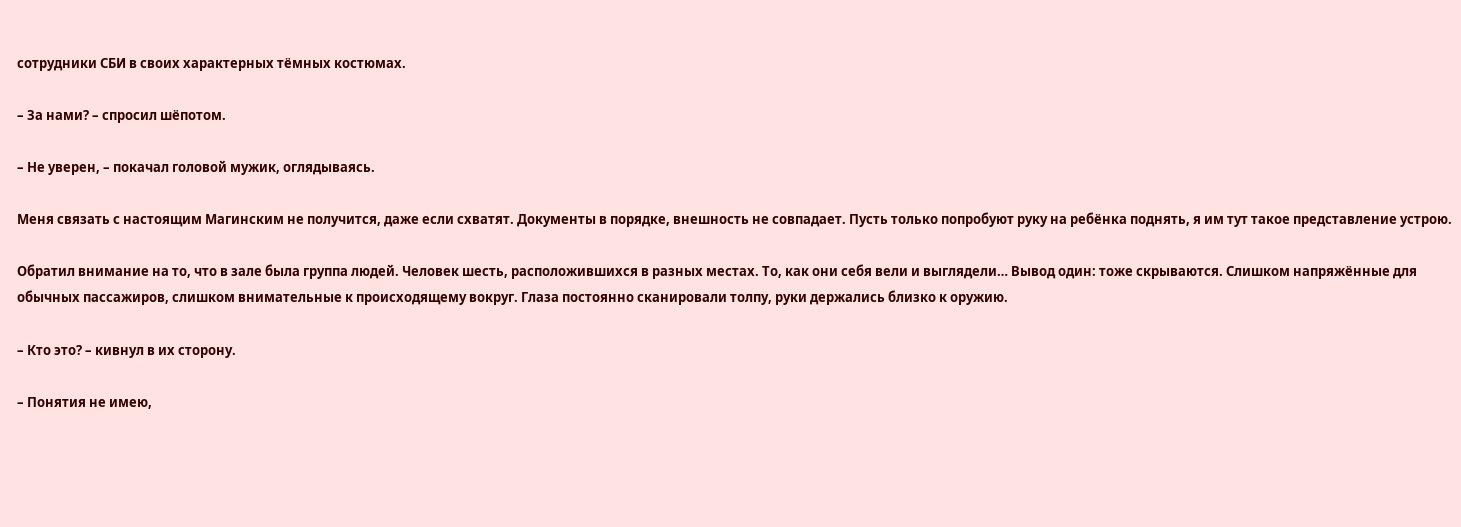сотрудники СБИ в своих характерных тёмных костюмах.

– За нами? – спросил шёпотом.

– Не уверен, – покачал головой мужик, оглядываясь.

Меня связать с настоящим Магинским не получится, даже если схватят. Документы в порядке, внешность не совпадает. Пусть только попробуют руку на ребёнка поднять, я им тут такое представление устрою.

Обратил внимание на то, что в зале была группа людей. Человек шесть, расположившихся в разных местах. То, как они себя вели и выглядели… Вывод один: тоже скрываются. Слишком напряжённые для обычных пассажиров, слишком внимательные к происходящему вокруг. Глаза постоянно сканировали толпу, руки держались близко к оружию.

– Кто это? – кивнул в их сторону.

– Понятия не имею,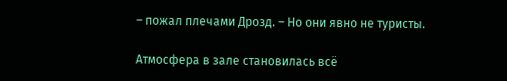– пожал плечами Дрозд. – Но они явно не туристы.

Атмосфера в зале становилась всё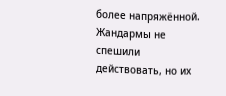более напряжённой. Жандармы не спешили действовать, но их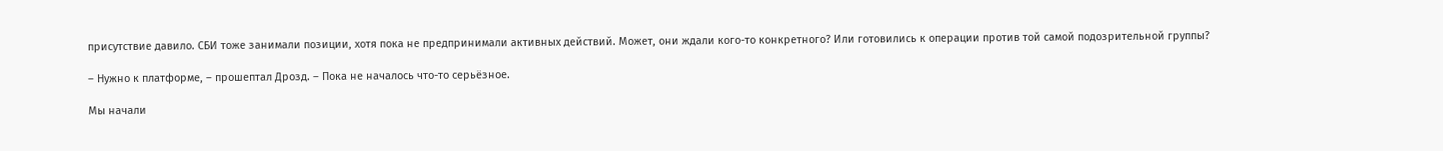присутствие давило. СБИ тоже занимали позиции, хотя пока не предпринимали активных действий. Может, они ждали кого-то конкретного? Или готовились к операции против той самой подозрительной группы?

– Нужно к платформе, – прошептал Дрозд. – Пока не началось что-то серьёзное.

Мы начали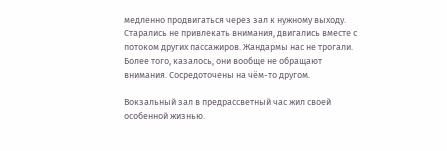медленно продвигаться через зал к нужному выходу. Старались не привлекать внимания, двигались вместе с потоком других пассажиров. Жандармы нас не трогали. Более того, казалось, они вообще не обращают внимания. Сосредоточены на чём-то другом.

Вокзальный зал в предрассветный час жил своей особенной жизнью.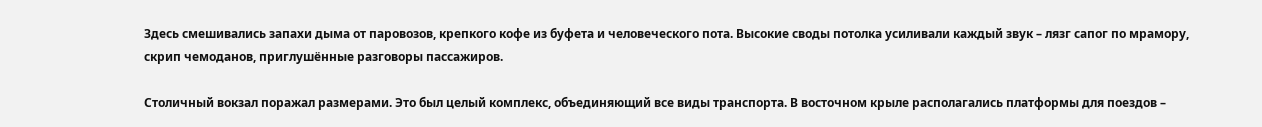Здесь смешивались запахи дыма от паровозов, крепкого кофе из буфета и человеческого пота. Высокие своды потолка усиливали каждый звук – лязг сапог по мрамору, скрип чемоданов, приглушённые разговоры пассажиров.

Столичный вокзал поражал размерами. Это был целый комплекс, объединяющий все виды транспорта. В восточном крыле располагались платформы для поездов –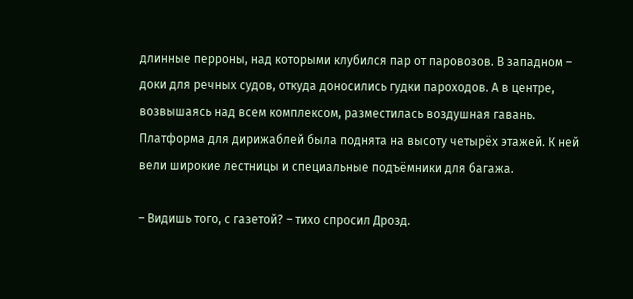длинные перроны, над которыми клубился пар от паровозов. В западном – доки для речных судов, откуда доносились гудки пароходов. А в центре, возвышаясь над всем комплексом, разместилась воздушная гавань. Платформа для дирижаблей была поднята на высоту четырёх этажей. К ней вели широкие лестницы и специальные подъёмники для багажа.

– Видишь того, с газетой? – тихо спросил Дрозд.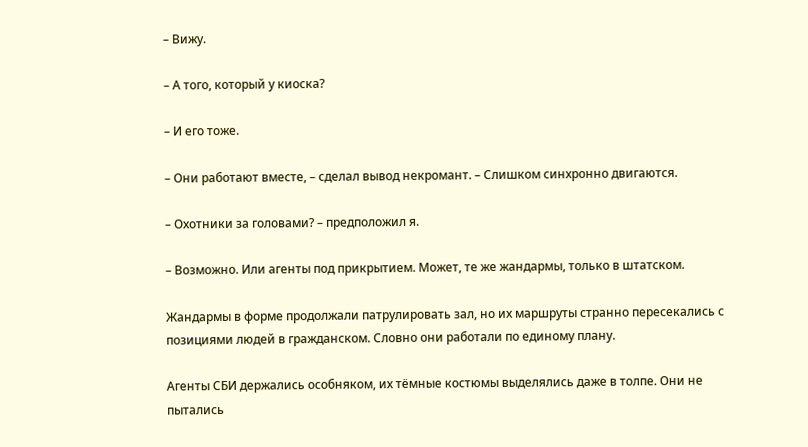– Вижу.

– А того, который у киоска?

– И его тоже.

– Они работают вместе, – сделал вывод некромант. – Слишком синхронно двигаются.

– Охотники за головами? – предположил я.

– Возможно. Или агенты под прикрытием. Может, те же жандармы, только в штатском.

Жандармы в форме продолжали патрулировать зал, но их маршруты странно пересекались с позициями людей в гражданском. Словно они работали по единому плану.

Агенты СБИ держались особняком, их тёмные костюмы выделялись даже в толпе. Они не пытались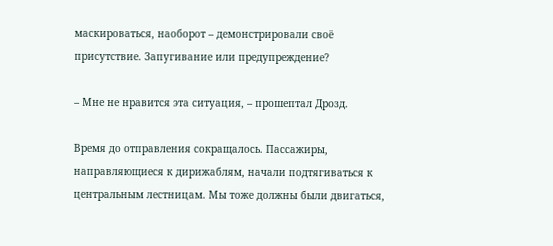маскироваться, наоборот – демонстрировали своё присутствие. Запугивание или предупреждение?

– Мне не нравится эта ситуация, – прошептал Дрозд.

Время до отправления сокращалось. Пассажиры, направляющиеся к дирижаблям, начали подтягиваться к центральным лестницам. Мы тоже должны были двигаться,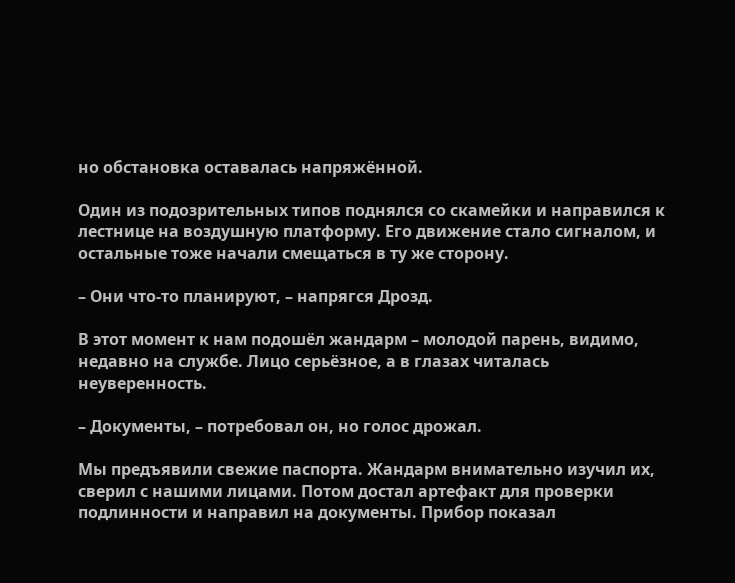но обстановка оставалась напряжённой.

Один из подозрительных типов поднялся со скамейки и направился к лестнице на воздушную платформу. Его движение стало сигналом, и остальные тоже начали смещаться в ту же сторону.

– Они что-то планируют, – напрягся Дрозд.

В этот момент к нам подошёл жандарм – молодой парень, видимо, недавно на службе. Лицо серьёзное, а в глазах читалась неуверенность.

– Документы, – потребовал он, но голос дрожал.

Мы предъявили свежие паспорта. Жандарм внимательно изучил их, сверил с нашими лицами. Потом достал артефакт для проверки подлинности и направил на документы. Прибор показал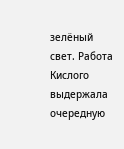зелёный свет. Работа Кислого выдержала очередную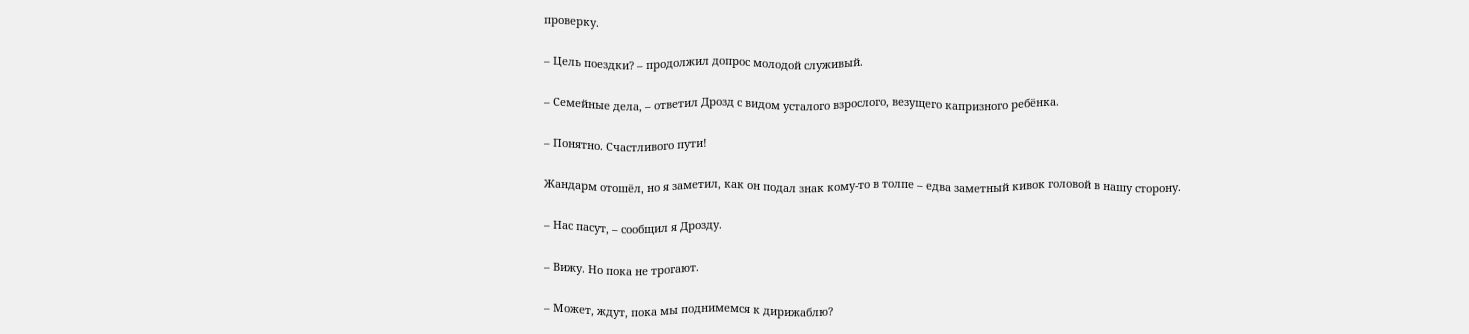проверку.

– Цель поездки? – продолжил допрос молодой служивый.

– Семейные дела, – ответил Дрозд с видом усталого взрослого, везущего капризного ребёнка.

– Понятно. Счастливого пути!

Жандарм отошёл, но я заметил, как он подал знак кому-то в толпе – едва заметный кивок головой в нашу сторону.

– Нас пасут, – сообщил я Дрозду.

– Вижу. Но пока не трогают.

– Может, ждут, пока мы поднимемся к дирижаблю?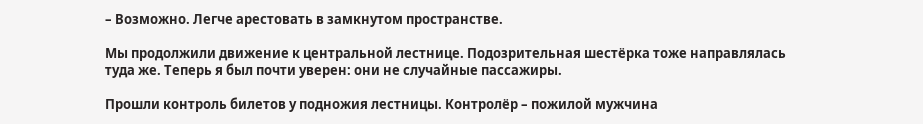– Возможно. Легче арестовать в замкнутом пространстве.

Мы продолжили движение к центральной лестнице. Подозрительная шестёрка тоже направлялась туда же. Теперь я был почти уверен: они не случайные пассажиры.

Прошли контроль билетов у подножия лестницы. Контролёр – пожилой мужчина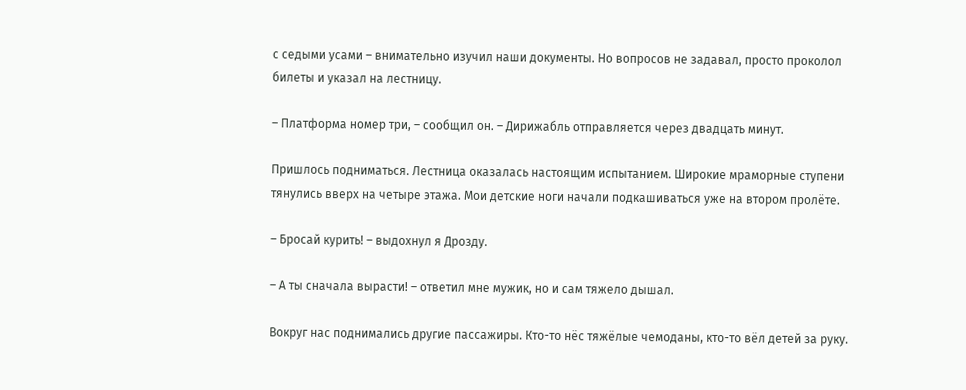с седыми усами – внимательно изучил наши документы. Но вопросов не задавал, просто проколол билеты и указал на лестницу.

– Платформа номер три, – сообщил он. – Дирижабль отправляется через двадцать минут.

Пришлось подниматься. Лестница оказалась настоящим испытанием. Широкие мраморные ступени тянулись вверх на четыре этажа. Мои детские ноги начали подкашиваться уже на втором пролёте.

– Бросай курить! – выдохнул я Дрозду.

– А ты сначала вырасти! – ответил мне мужик, но и сам тяжело дышал.

Вокруг нас поднимались другие пассажиры. Кто-то нёс тяжёлые чемоданы, кто-то вёл детей за руку.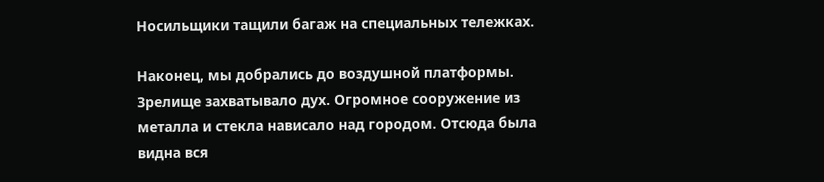Носильщики тащили багаж на специальных тележках.

Наконец, мы добрались до воздушной платформы. Зрелище захватывало дух. Огромное сооружение из металла и стекла нависало над городом. Отсюда была видна вся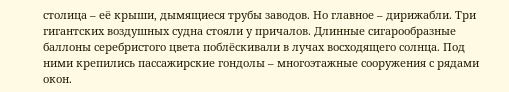столица – её крыши, дымящиеся трубы заводов. Но главное – дирижабли. Три гигантских воздушных судна стояли у причалов. Длинные сигарообразные баллоны серебристого цвета поблёскивали в лучах восходящего солнца. Под ними крепились пассажирские гондолы – многоэтажные сооружения с рядами окон.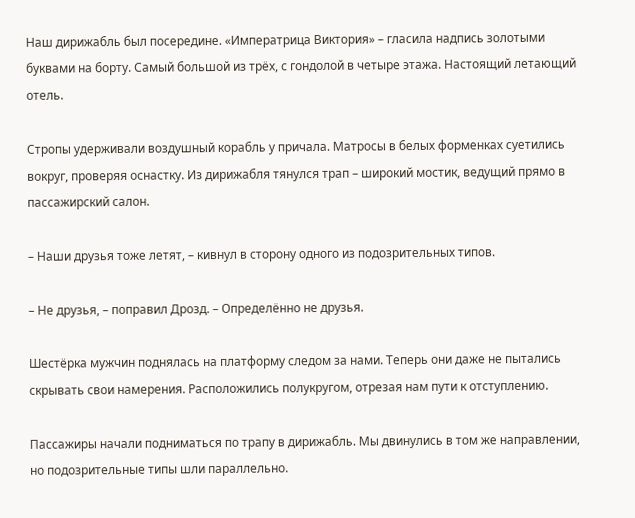Наш дирижабль был посередине. «Императрица Виктория» – гласила надпись золотыми буквами на борту. Самый большой из трёх, с гондолой в четыре этажа. Настоящий летающий отель.

Стропы удерживали воздушный корабль у причала. Матросы в белых форменках суетились вокруг, проверяя оснастку. Из дирижабля тянулся трап – широкий мостик, ведущий прямо в пассажирский салон.

– Наши друзья тоже летят, – кивнул в сторону одного из подозрительных типов.

– Не друзья, – поправил Дрозд. – Определённо не друзья.

Шестёрка мужчин поднялась на платформу следом за нами. Теперь они даже не пытались скрывать свои намерения. Расположились полукругом, отрезая нам пути к отступлению.

Пассажиры начали подниматься по трапу в дирижабль. Мы двинулись в том же направлении, но подозрительные типы шли параллельно.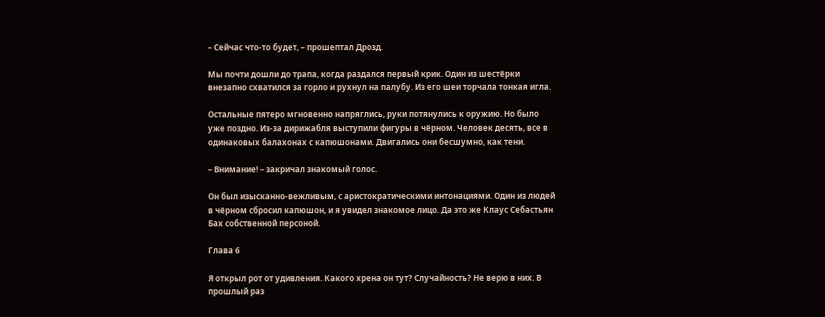– Сейчас что-то будет, – прошептал Дрозд.

Мы почти дошли до трапа, когда раздался первый крик. Один из шестёрки внезапно схватился за горло и рухнул на палубу. Из его шеи торчала тонкая игла.

Остальные пятеро мгновенно напряглись, руки потянулись к оружию. Но было уже поздно. Из-за дирижабля выступили фигуры в чёрном. Человек десять, все в одинаковых балахонах с капюшонами. Двигались они бесшумно, как тени.

– Внимание! – закричал знакомый голос.

Он был изысканно-вежливым, с аристократическими интонациями. Один из людей в чёрном сбросил капюшон, и я увидел знакомое лицо. Да это же Клаус Себастьян Бах собственной персоной.

Глава 6

Я открыл рот от удивления. Какого хрена он тут? Случайность? Не верю в них. В прошлый раз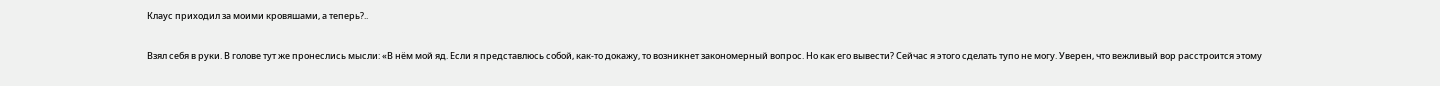Клаус приходил за моими кровяшами, а теперь?..

Взял себя в руки. В голове тут же пронеслись мысли: «В нём мой яд. Если я представлюсь собой, как-то докажу, то возникнет закономерный вопрос. Но как его вывести? Сейчас я этого сделать тупо не могу. Уверен, что вежливый вор расстроится этому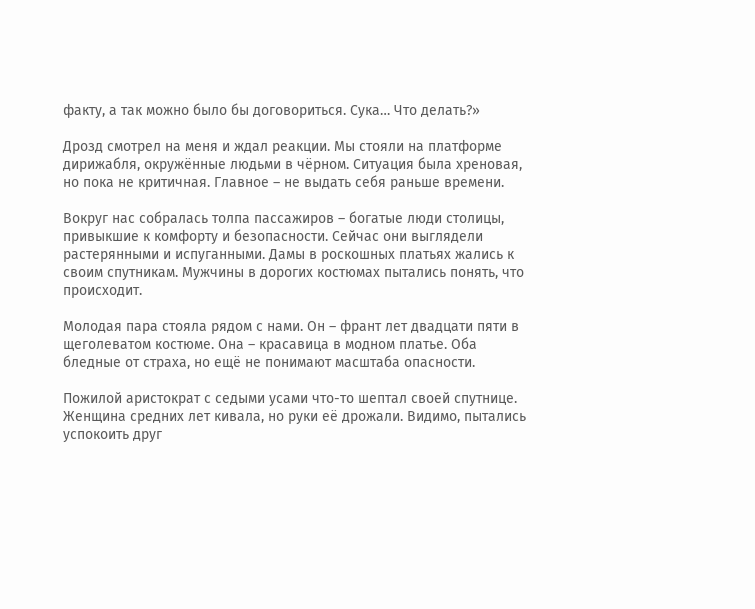факту, а так можно было бы договориться. Сука… Что делать?»

Дрозд смотрел на меня и ждал реакции. Мы стояли на платформе дирижабля, окружённые людьми в чёрном. Ситуация была хреновая, но пока не критичная. Главное – не выдать себя раньше времени.

Вокруг нас собралась толпа пассажиров – богатые люди столицы, привыкшие к комфорту и безопасности. Сейчас они выглядели растерянными и испуганными. Дамы в роскошных платьях жались к своим спутникам. Мужчины в дорогих костюмах пытались понять, что происходит.

Молодая пара стояла рядом с нами. Он – франт лет двадцати пяти в щеголеватом костюме. Она – красавица в модном платье. Оба бледные от страха, но ещё не понимают масштаба опасности.

Пожилой аристократ с седыми усами что-то шептал своей спутнице. Женщина средних лет кивала, но руки её дрожали. Видимо, пытались успокоить друг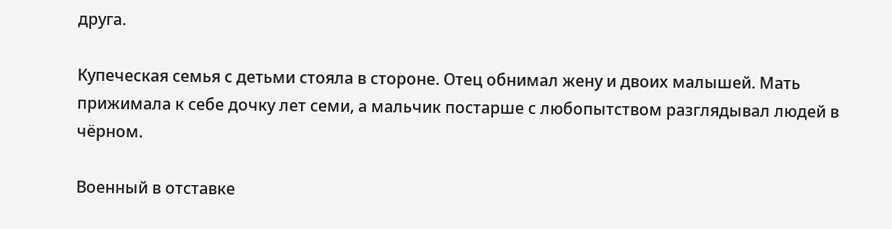друга.

Купеческая семья с детьми стояла в стороне. Отец обнимал жену и двоих малышей. Мать прижимала к себе дочку лет семи, а мальчик постарше с любопытством разглядывал людей в чёрном.

Военный в отставке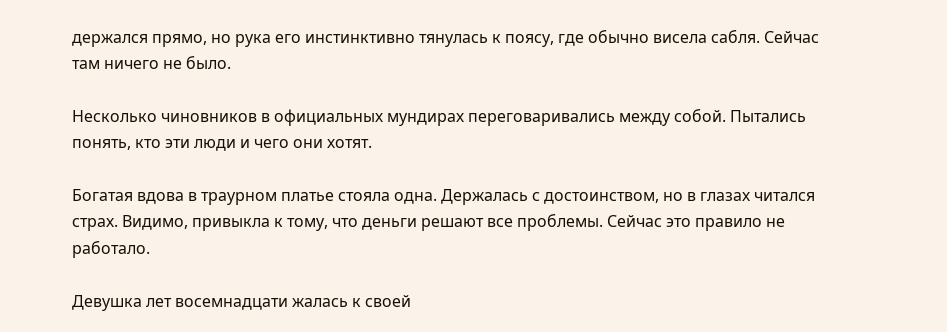держался прямо, но рука его инстинктивно тянулась к поясу, где обычно висела сабля. Сейчас там ничего не было.

Несколько чиновников в официальных мундирах переговаривались между собой. Пытались понять, кто эти люди и чего они хотят.

Богатая вдова в траурном платье стояла одна. Держалась с достоинством, но в глазах читался страх. Видимо, привыкла к тому, что деньги решают все проблемы. Сейчас это правило не работало.

Девушка лет восемнадцати жалась к своей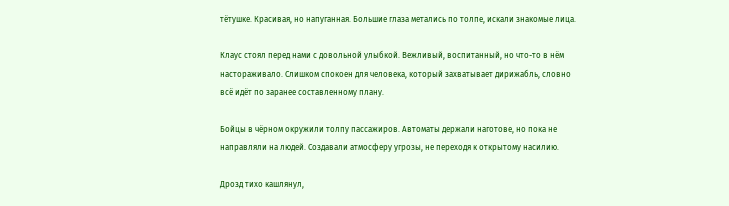тётушке. Красивая, но напуганная. Большие глаза метались по толпе, искали знакомые лица.

Клаус стоял перед нами с довольной улыбкой. Вежливый, воспитанный, но что-то в нём настораживало. Слишком спокоен для человека, который захватывает дирижабль, словно всё идёт по заранее составленному плану.

Бойцы в чёрном окружили толпу пассажиров. Автоматы держали наготове, но пока не направляли на людей. Создавали атмосферу угрозы, не переходя к открытому насилию.

Дрозд тихо кашлянул,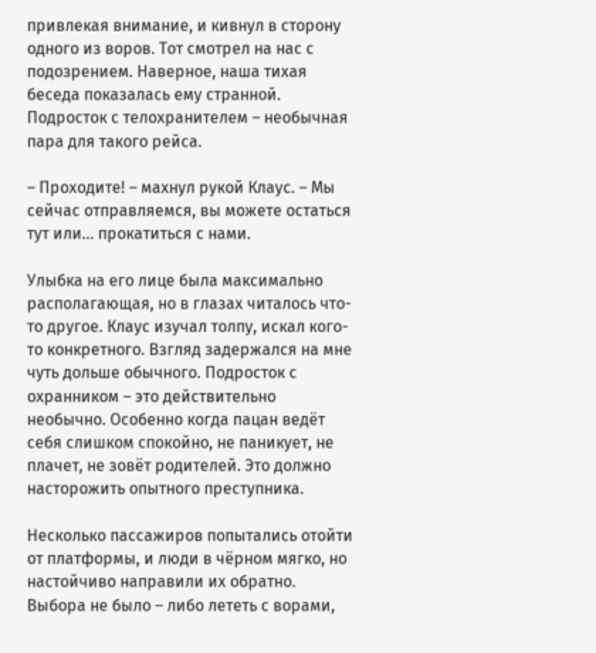привлекая внимание, и кивнул в сторону одного из воров. Тот смотрел на нас с подозрением. Наверное, наша тихая беседа показалась ему странной. Подросток с телохранителем – необычная пара для такого рейса.

– Проходите! – махнул рукой Клаус. – Мы сейчас отправляемся, вы можете остаться тут или… прокатиться с нами.

Улыбка на его лице была максимально располагающая, но в глазах читалось что-то другое. Клаус изучал толпу, искал кого-то конкретного. Взгляд задержался на мне чуть дольше обычного. Подросток с охранником – это действительно необычно. Особенно когда пацан ведёт себя слишком спокойно, не паникует, не плачет, не зовёт родителей. Это должно насторожить опытного преступника.

Несколько пассажиров попытались отойти от платформы, и люди в чёрном мягко, но настойчиво направили их обратно. Выбора не было – либо лететь с ворами,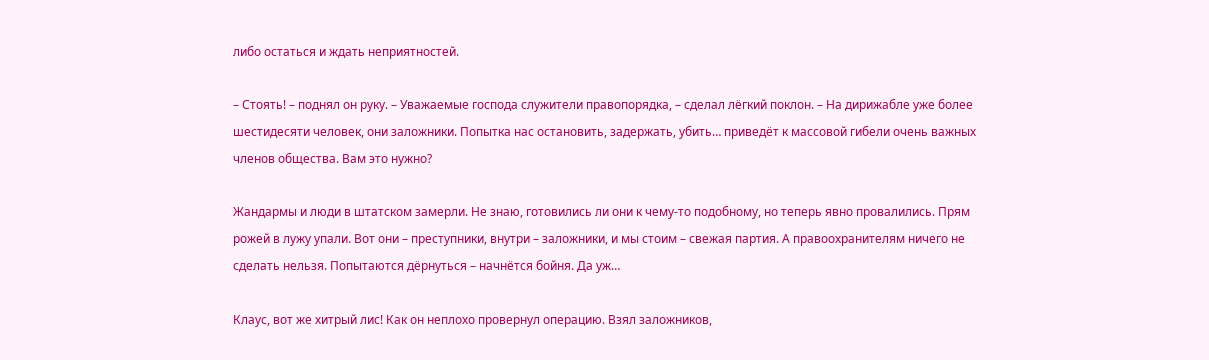либо остаться и ждать неприятностей.

– Стоять! – поднял он руку. – Уважаемые господа служители правопорядка, – сделал лёгкий поклон. – На дирижабле уже более шестидесяти человек, они заложники. Попытка нас остановить, задержать, убить… приведёт к массовой гибели очень важных членов общества. Вам это нужно?

Жандармы и люди в штатском замерли. Не знаю, готовились ли они к чему-то подобному, но теперь явно провалились. Прям рожей в лужу упали. Вот они – преступники, внутри – заложники, и мы стоим – свежая партия. А правоохранителям ничего не сделать нельзя. Попытаются дёрнуться – начнётся бойня. Да уж…

Клаус, вот же хитрый лис! Как он неплохо провернул операцию. Взял заложников,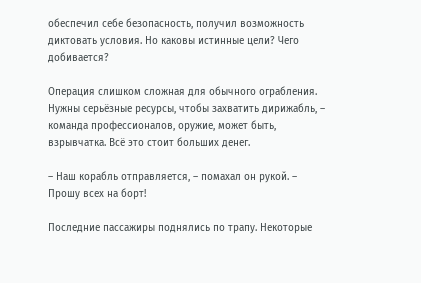обеспечил себе безопасность, получил возможность диктовать условия. Но каковы истинные цели? Чего добивается?

Операция слишком сложная для обычного ограбления. Нужны серьёзные ресурсы, чтобы захватить дирижабль, – команда профессионалов, оружие, может быть, взрывчатка. Всё это стоит больших денег.

– Наш корабль отправляется, – помахал он рукой. – Прошу всех на борт!

Последние пассажиры поднялись по трапу. Некоторые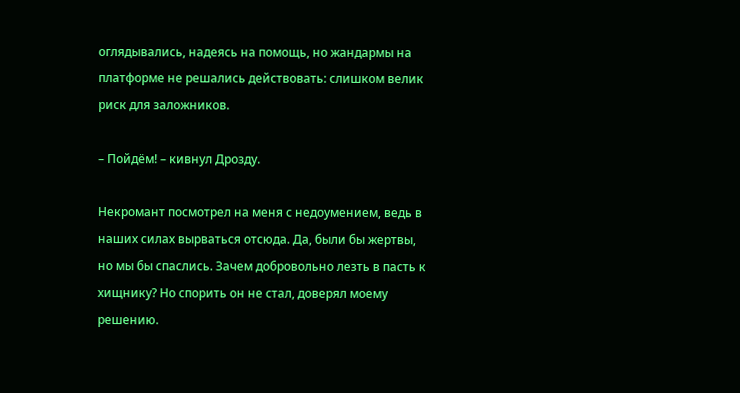оглядывались, надеясь на помощь, но жандармы на платформе не решались действовать: слишком велик риск для заложников.

– Пойдём! – кивнул Дрозду.

Некромант посмотрел на меня с недоумением, ведь в наших силах вырваться отсюда. Да, были бы жертвы, но мы бы спаслись. Зачем добровольно лезть в пасть к хищнику? Но спорить он не стал, доверял моему решению.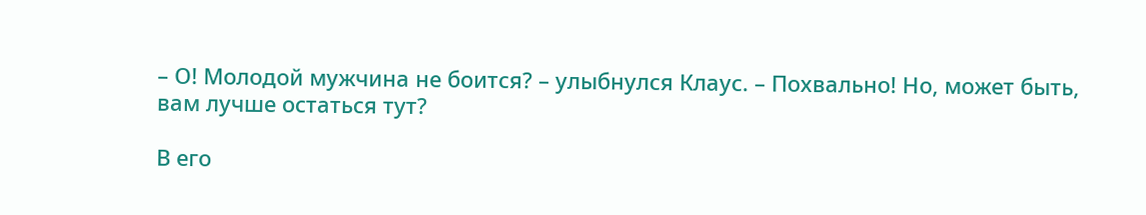– О! Молодой мужчина не боится? – улыбнулся Клаус. – Похвально! Но, может быть, вам лучше остаться тут?

В его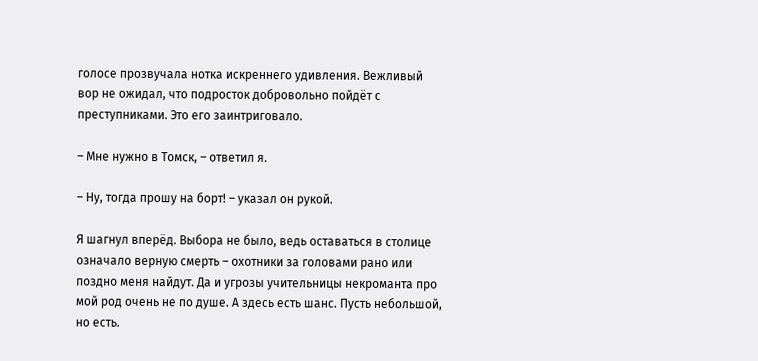голосе прозвучала нотка искреннего удивления. Вежливый вор не ожидал, что подросток добровольно пойдёт с преступниками. Это его заинтриговало.

– Мне нужно в Томск, – ответил я.

– Ну, тогда прошу на борт! – указал он рукой.

Я шагнул вперёд. Выбора не было, ведь оставаться в столице означало верную смерть – охотники за головами рано или поздно меня найдут. Да и угрозы учительницы некроманта про мой род очень не по душе. А здесь есть шанс. Пусть небольшой, но есть.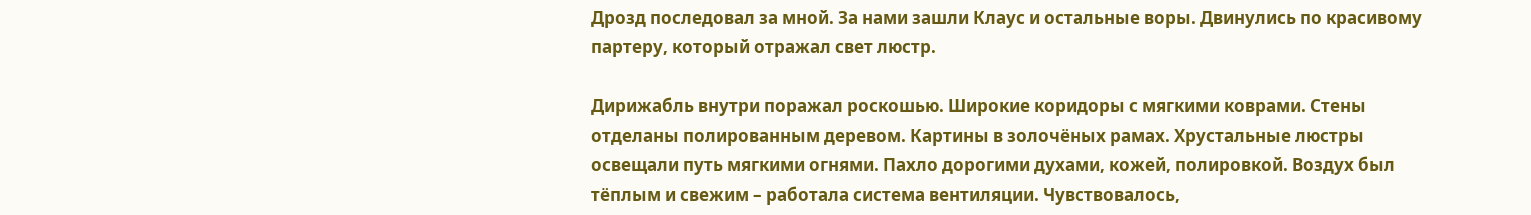Дрозд последовал за мной. За нами зашли Клаус и остальные воры. Двинулись по красивому партеру, который отражал свет люстр.

Дирижабль внутри поражал роскошью. Широкие коридоры с мягкими коврами. Стены отделаны полированным деревом. Картины в золочёных рамах. Хрустальные люстры освещали путь мягкими огнями. Пахло дорогими духами, кожей, полировкой. Воздух был тёплым и свежим – работала система вентиляции. Чувствовалось,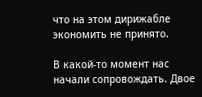что на этом дирижабле экономить не принято.

В какой-то момент нас начали сопровождать. Двое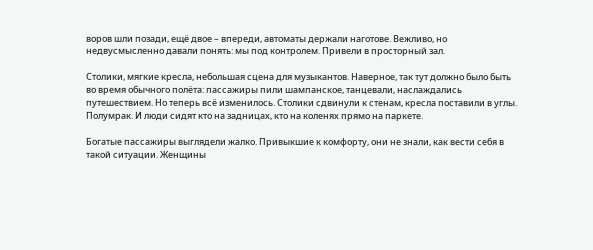воров шли позади, ещё двое – впереди, автоматы держали наготове. Вежливо, но недвусмысленно давали понять: мы под контролем. Привели в просторный зал.

Столики, мягкие кресла, небольшая сцена для музыкантов. Наверное, так тут должно было быть во время обычного полёта: пассажиры пили шампанское, танцевали, наслаждались путешествием. Но теперь всё изменилось. Столики сдвинули к стенам, кресла поставили в углы. Полумрак. И люди сидят кто на задницах, кто на коленях прямо на паркете.

Богатые пассажиры выглядели жалко. Привыкшие к комфорту, они не знали, как вести себя в такой ситуации. Женщины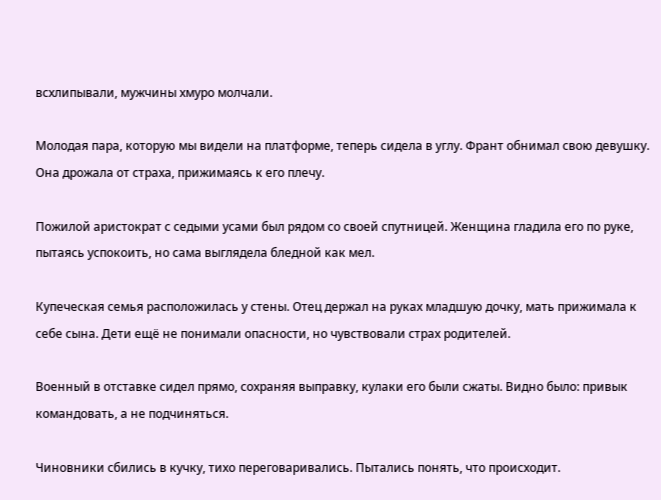всхлипывали, мужчины хмуро молчали.

Молодая пара, которую мы видели на платформе, теперь сидела в углу. Франт обнимал свою девушку. Она дрожала от страха, прижимаясь к его плечу.

Пожилой аристократ с седыми усами был рядом со своей спутницей. Женщина гладила его по руке, пытаясь успокоить, но сама выглядела бледной как мел.

Купеческая семья расположилась у стены. Отец держал на руках младшую дочку, мать прижимала к себе сына. Дети ещё не понимали опасности, но чувствовали страх родителей.

Военный в отставке сидел прямо, сохраняя выправку, кулаки его были сжаты. Видно было: привык командовать, а не подчиняться.

Чиновники сбились в кучку, тихо переговаривались. Пытались понять, что происходит.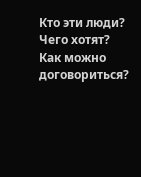Кто эти люди? Чего хотят? Как можно договориться?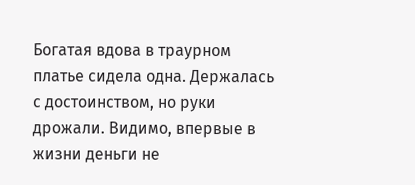Богатая вдова в траурном платье сидела одна. Держалась с достоинством, но руки дрожали. Видимо, впервые в жизни деньги не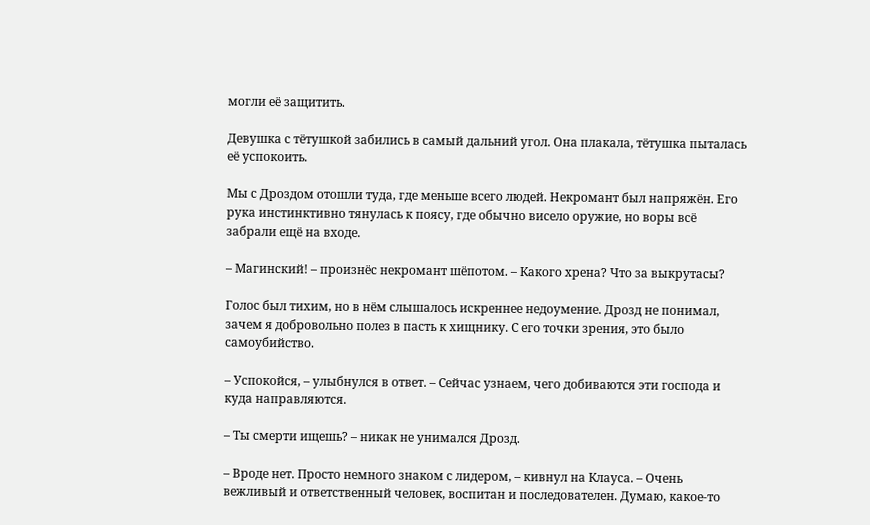могли её защитить.

Девушка с тётушкой забились в самый дальний угол. Она плакала, тётушка пыталась её успокоить.

Мы с Дроздом отошли туда, где меньше всего людей. Некромант был напряжён. Его рука инстинктивно тянулась к поясу, где обычно висело оружие, но воры всё забрали ещё на входе.

– Магинский! – произнёс некромант шёпотом. – Какого хрена? Что за выкрутасы?

Голос был тихим, но в нём слышалось искреннее недоумение. Дрозд не понимал, зачем я добровольно полез в пасть к хищнику. С его точки зрения, это было самоубийство.

– Успокойся, – улыбнулся в ответ. – Сейчас узнаем, чего добиваются эти господа и куда направляются.

– Ты смерти ищешь? – никак не унимался Дрозд.

– Вроде нет. Просто немного знаком с лидером, – кивнул на Клауса. – Очень вежливый и ответственный человек, воспитан и последователен. Думаю, какое-то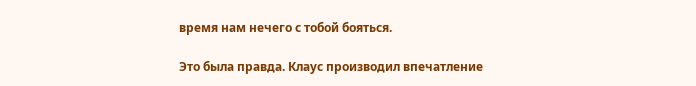время нам нечего с тобой бояться.

Это была правда. Клаус производил впечатление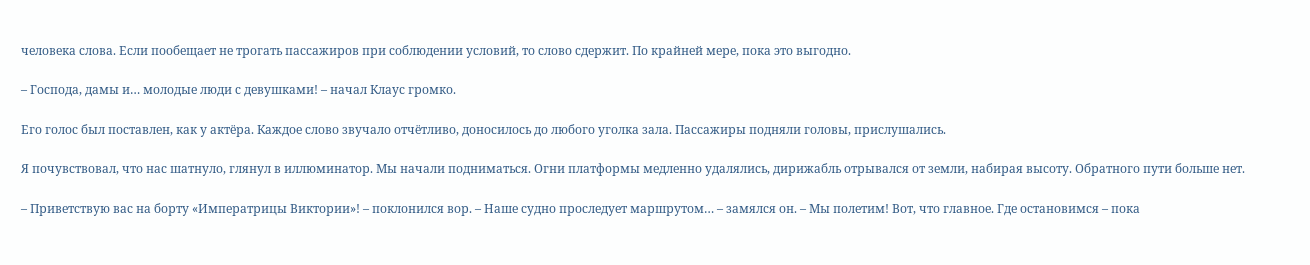человека слова. Если пообещает не трогать пассажиров при соблюдении условий, то слово сдержит. По крайней мере, пока это выгодно.

– Господа, дамы и… молодые люди с девушками! – начал Клаус громко.

Его голос был поставлен, как у актёра. Каждое слово звучало отчётливо, доносилось до любого уголка зала. Пассажиры подняли головы, прислушались.

Я почувствовал, что нас шатнуло, глянул в иллюминатор. Мы начали подниматься. Огни платформы медленно удалялись, дирижабль отрывался от земли, набирая высоту. Обратного пути больше нет.

– Приветствую вас на борту «Императрицы Виктории»! – поклонился вор. – Наше судно проследует маршрутом… – замялся он. – Мы полетим! Вот, что главное. Где остановимся – пока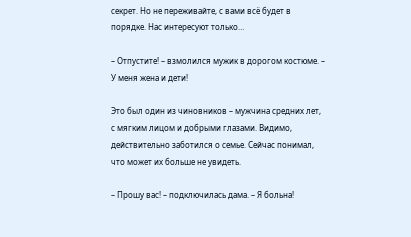секрет. Но не переживайте, с вами всё будет в порядке. Нас интересуют только…

– Отпустите! – взмолился мужик в дорогом костюме. – У меня жена и дети!

Это был один из чиновников – мужчина средних лет, с мягким лицом и добрыми глазами. Видимо, действительно заботился о семье. Сейчас понимал, что может их больше не увидеть.

– Прошу вас! – подключилась дама. – Я больна!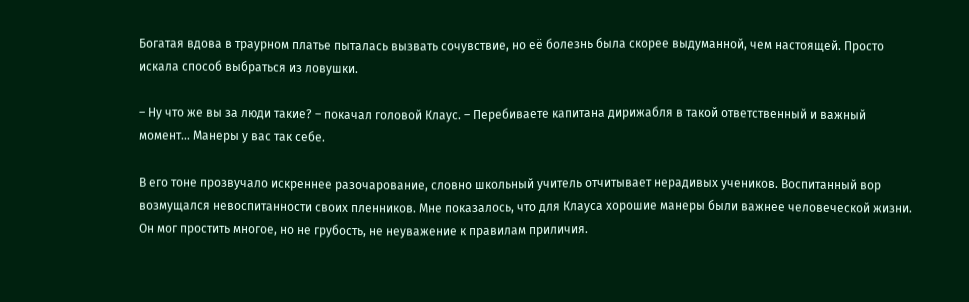Богатая вдова в траурном платье пыталась вызвать сочувствие, но её болезнь была скорее выдуманной, чем настоящей. Просто искала способ выбраться из ловушки.

– Ну что же вы за люди такие? – покачал головой Клаус. – Перебиваете капитана дирижабля в такой ответственный и важный момент… Манеры у вас так себе.

В его тоне прозвучало искреннее разочарование, словно школьный учитель отчитывает нерадивых учеников. Воспитанный вор возмущался невоспитанности своих пленников. Мне показалось, что для Клауса хорошие манеры были важнее человеческой жизни. Он мог простить многое, но не грубость, не неуважение к правилам приличия.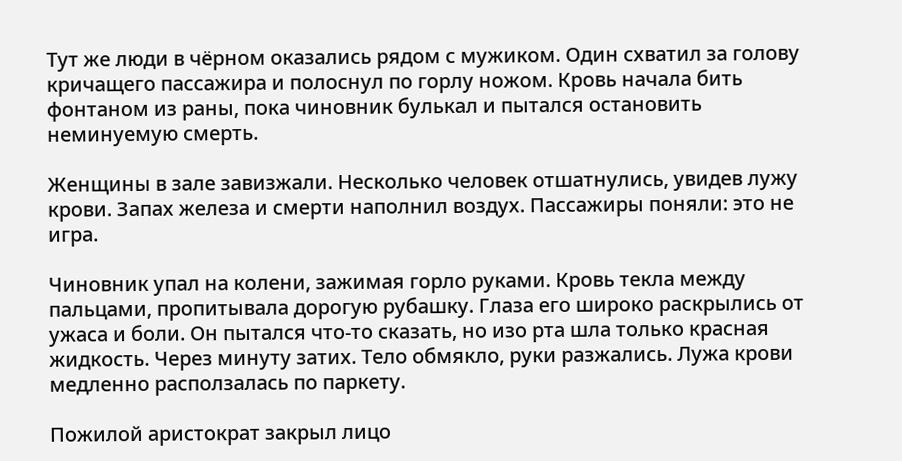Тут же люди в чёрном оказались рядом с мужиком. Один схватил за голову кричащего пассажира и полоснул по горлу ножом. Кровь начала бить фонтаном из раны, пока чиновник булькал и пытался остановить неминуемую смерть.

Женщины в зале завизжали. Несколько человек отшатнулись, увидев лужу крови. Запах железа и смерти наполнил воздух. Пассажиры поняли: это не игра.

Чиновник упал на колени, зажимая горло руками. Кровь текла между пальцами, пропитывала дорогую рубашку. Глаза его широко раскрылись от ужаса и боли. Он пытался что-то сказать, но изо рта шла только красная жидкость. Через минуту затих. Тело обмякло, руки разжались. Лужа крови медленно расползалась по паркету.

Пожилой аристократ закрыл лицо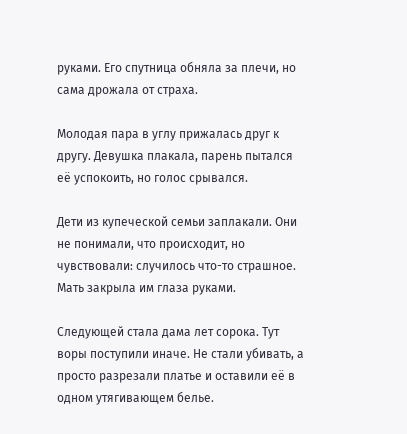руками. Его спутница обняла за плечи, но сама дрожала от страха.

Молодая пара в углу прижалась друг к другу. Девушка плакала, парень пытался её успокоить, но голос срывался.

Дети из купеческой семьи заплакали. Они не понимали, что происходит, но чувствовали: случилось что-то страшное. Мать закрыла им глаза руками.

Следующей стала дама лет сорока. Тут воры поступили иначе. Не стали убивать, а просто разрезали платье и оставили её в одном утягивающем белье.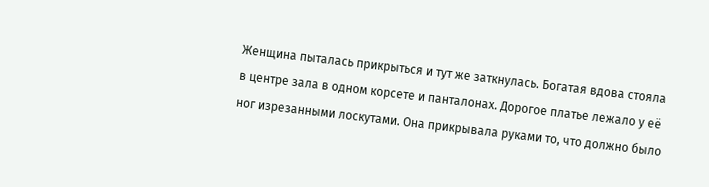Женщина пыталась прикрыться и тут же заткнулась. Богатая вдова стояла в центре зала в одном корсете и панталонах. Дорогое платье лежало у её ног изрезанными лоскутами. Она прикрывала руками то, что должно было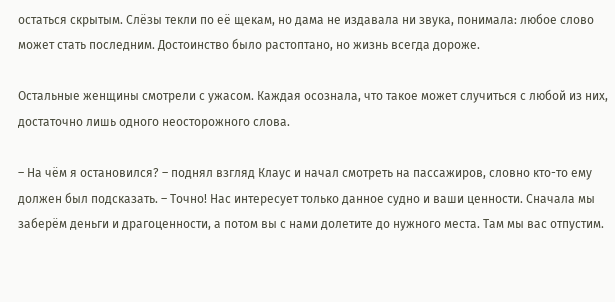остаться скрытым. Слёзы текли по её щекам, но дама не издавала ни звука, понимала: любое слово может стать последним. Достоинство было растоптано, но жизнь всегда дороже.

Остальные женщины смотрели с ужасом. Каждая осознала, что такое может случиться с любой из них, достаточно лишь одного неосторожного слова.

– На чём я остановился? – поднял взгляд Клаус и начал смотреть на пассажиров, словно кто-то ему должен был подсказать. – Точно! Нас интересует только данное судно и ваши ценности. Сначала мы заберём деньги и драгоценности, а потом вы с нами долетите до нужного места. Там мы вас отпустим.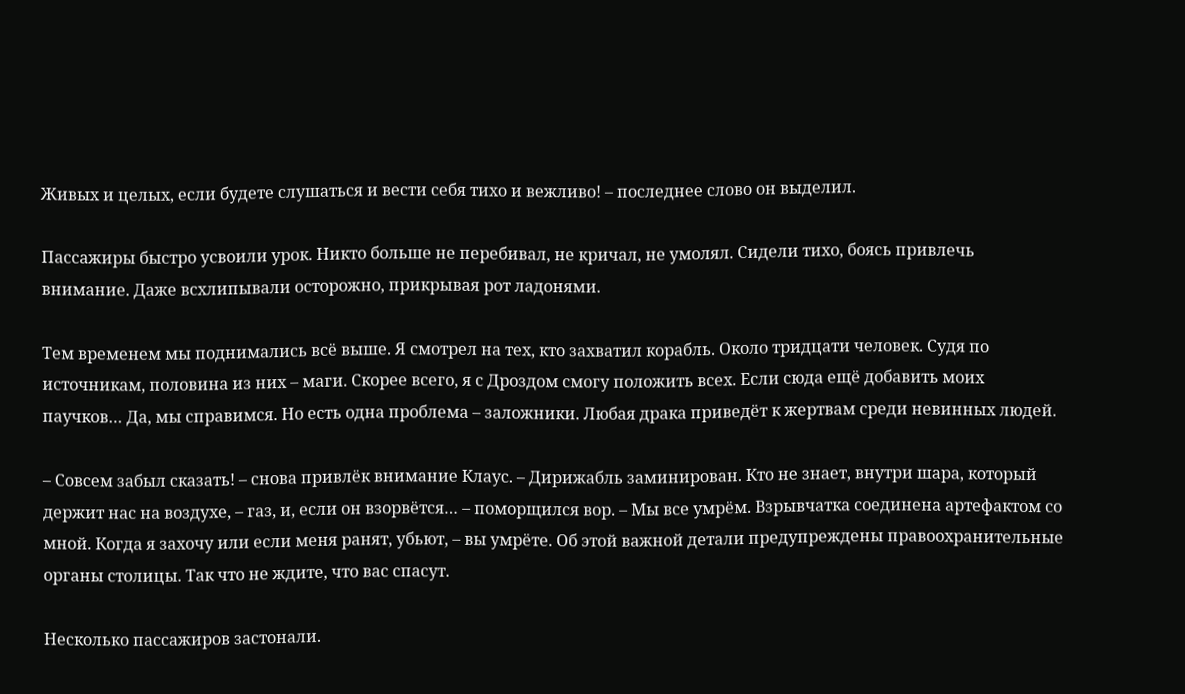Живых и целых, если будете слушаться и вести себя тихо и вежливо! – последнее слово он выделил.

Пассажиры быстро усвоили урок. Никто больше не перебивал, не кричал, не умолял. Сидели тихо, боясь привлечь внимание. Даже всхлипывали осторожно, прикрывая рот ладонями.

Тем временем мы поднимались всё выше. Я смотрел на тех, кто захватил корабль. Около тридцати человек. Судя по источникам, половина из них – маги. Скорее всего, я с Дроздом смогу положить всех. Если сюда ещё добавить моих паучков… Да, мы справимся. Но есть одна проблема – заложники. Любая драка приведёт к жертвам среди невинных людей.

– Совсем забыл сказать! – снова привлёк внимание Клаус. – Дирижабль заминирован. Кто не знает, внутри шара, который держит нас на воздухе, – газ, и, если он взорвётся… – поморщился вор. – Мы все умрём. Взрывчатка соединена артефактом со мной. Когда я захочу или если меня ранят, убьют, – вы умрёте. Об этой важной детали предупреждены правоохранительные органы столицы. Так что не ждите, что вас спасут.

Несколько пассажиров застонали.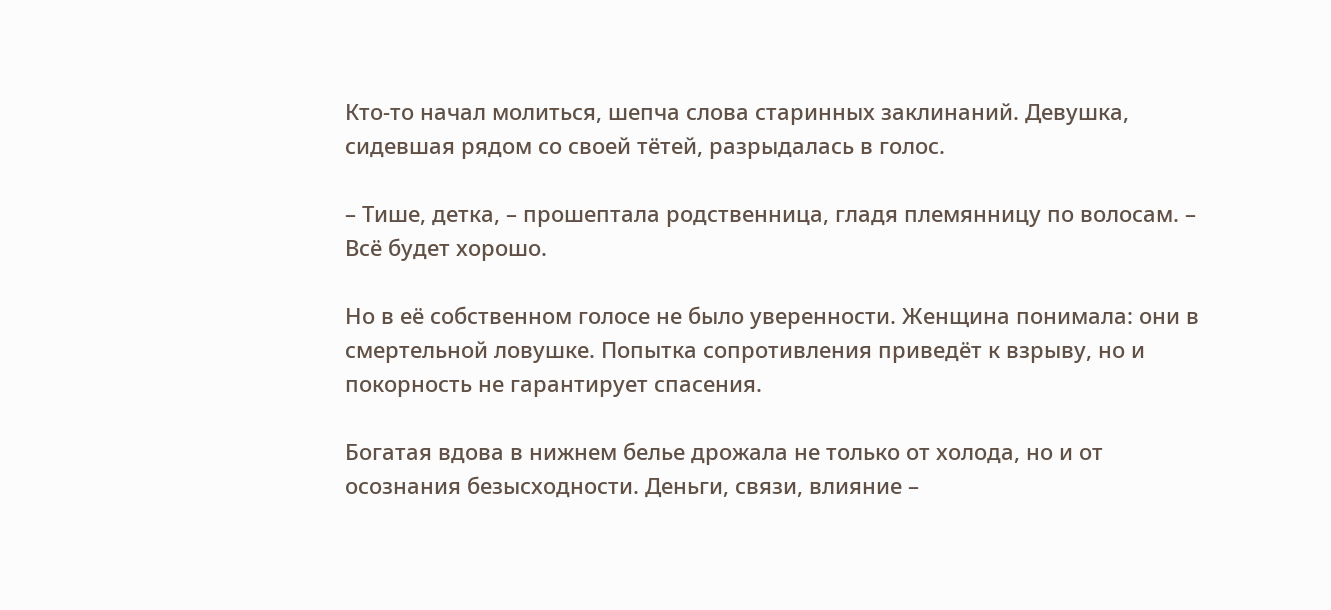Кто-то начал молиться, шепча слова старинных заклинаний. Девушка, сидевшая рядом со своей тётей, разрыдалась в голос.

– Тише, детка, – прошептала родственница, гладя племянницу по волосам. – Всё будет хорошо.

Но в её собственном голосе не было уверенности. Женщина понимала: они в смертельной ловушке. Попытка сопротивления приведёт к взрыву, но и покорность не гарантирует спасения.

Богатая вдова в нижнем белье дрожала не только от холода, но и от осознания безысходности. Деньги, связи, влияние –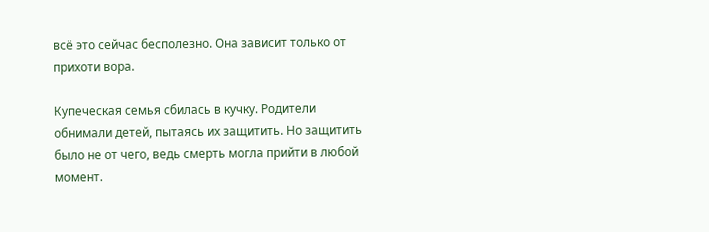всё это сейчас бесполезно. Она зависит только от прихоти вора.

Купеческая семья сбилась в кучку. Родители обнимали детей, пытаясь их защитить. Но защитить было не от чего, ведь смерть могла прийти в любой момент.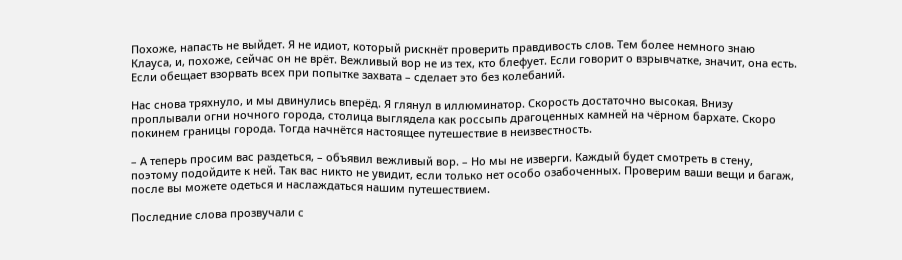Похоже, напасть не выйдет. Я не идиот, который рискнёт проверить правдивость слов. Тем более немного знаю Клауса, и, похоже, сейчас он не врёт. Вежливый вор не из тех, кто блефует. Если говорит о взрывчатке, значит, она есть. Если обещает взорвать всех при попытке захвата – сделает это без колебаний.

Нас снова тряхнуло, и мы двинулись вперёд. Я глянул в иллюминатор. Скорость достаточно высокая. Внизу проплывали огни ночного города, столица выглядела как россыпь драгоценных камней на чёрном бархате. Скоро покинем границы города. Тогда начнётся настоящее путешествие в неизвестность.

– А теперь просим вас раздеться, – объявил вежливый вор. – Но мы не изверги. Каждый будет смотреть в стену, поэтому подойдите к ней. Так вас никто не увидит, если только нет особо озабоченных. Проверим ваши вещи и багаж, после вы можете одеться и наслаждаться нашим путешествием.

Последние слова прозвучали с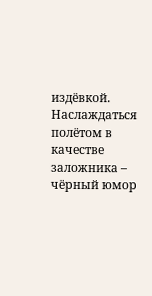издёвкой. Наслаждаться полётом в качестве заложника – чёрный юмор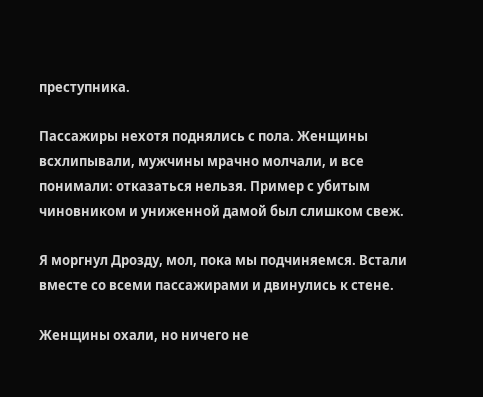преступника.

Пассажиры нехотя поднялись с пола. Женщины всхлипывали, мужчины мрачно молчали, и все понимали: отказаться нельзя. Пример с убитым чиновником и униженной дамой был слишком свеж.

Я моргнул Дрозду, мол, пока мы подчиняемся. Встали вместе со всеми пассажирами и двинулись к стене.

Женщины охали, но ничего не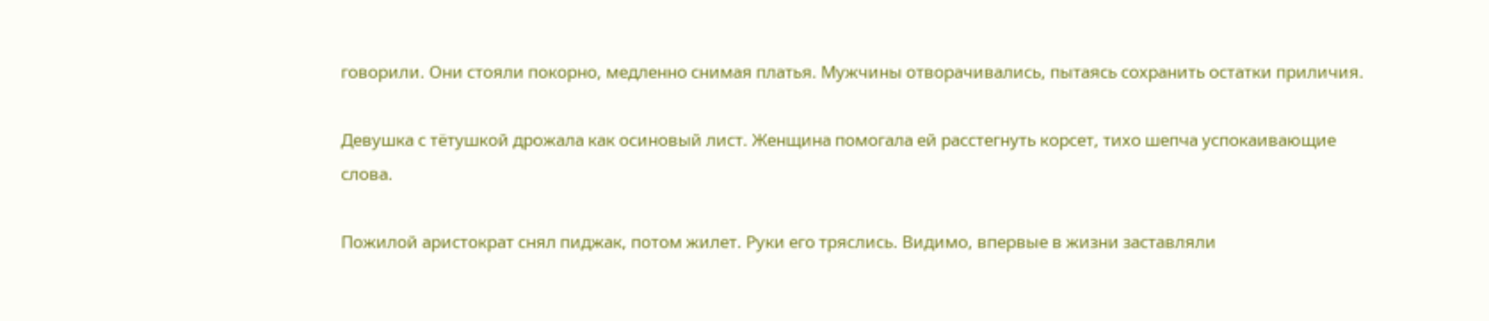говорили. Они стояли покорно, медленно снимая платья. Мужчины отворачивались, пытаясь сохранить остатки приличия.

Девушка с тётушкой дрожала как осиновый лист. Женщина помогала ей расстегнуть корсет, тихо шепча успокаивающие слова.

Пожилой аристократ снял пиджак, потом жилет. Руки его тряслись. Видимо, впервые в жизни заставляли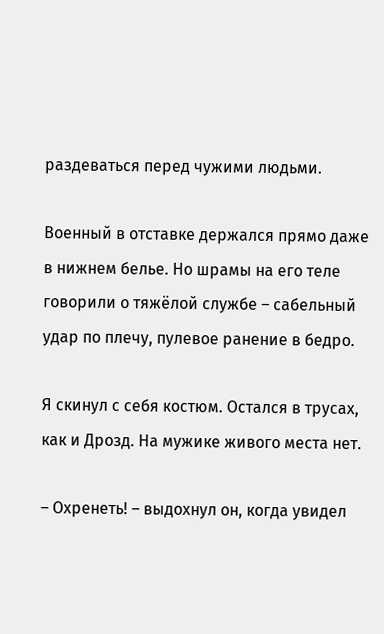раздеваться перед чужими людьми.

Военный в отставке держался прямо даже в нижнем белье. Но шрамы на его теле говорили о тяжёлой службе – сабельный удар по плечу, пулевое ранение в бедро.

Я скинул с себя костюм. Остался в трусах, как и Дрозд. На мужике живого места нет.

– Охренеть! – выдохнул он, когда увидел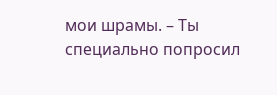мои шрамы. – Ты специально попросил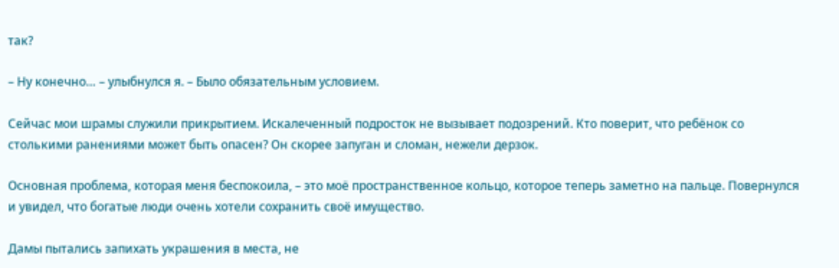так?

– Ну конечно… – улыбнулся я. – Было обязательным условием.

Сейчас мои шрамы служили прикрытием. Искалеченный подросток не вызывает подозрений. Кто поверит, что ребёнок со столькими ранениями может быть опасен? Он скорее запуган и сломан, нежели дерзок.

Основная проблема, которая меня беспокоила, – это моё пространственное кольцо, которое теперь заметно на пальце. Повернулся и увидел, что богатые люди очень хотели сохранить своё имущество.

Дамы пытались запихать украшения в места, не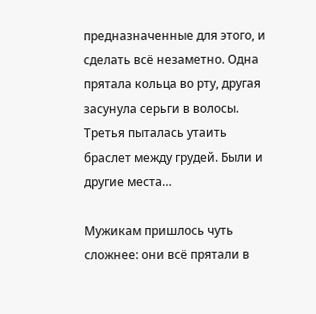предназначенные для этого, и сделать всё незаметно. Одна прятала кольца во рту, другая засунула серьги в волосы. Третья пыталась утаить браслет между грудей. Были и другие места…

Мужикам пришлось чуть сложнее: они всё прятали в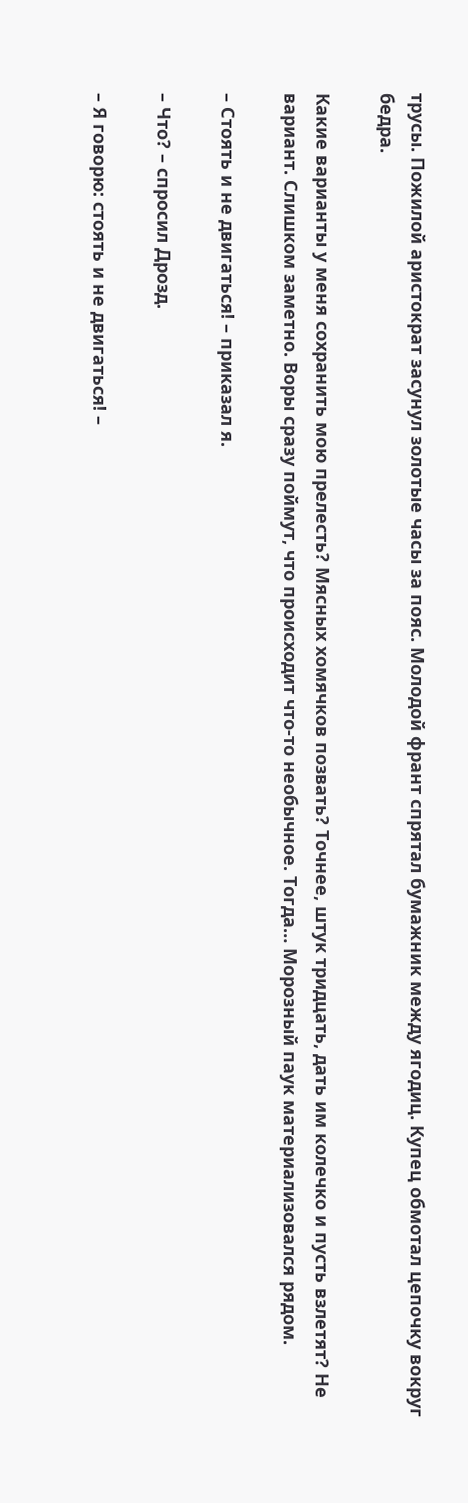трусы. Пожилой аристократ засунул золотые часы за пояс. Молодой франт спрятал бумажник между ягодиц. Купец обмотал цепочку вокруг бедра.

Какие варианты у меня сохранить мою прелесть? Мясных хомячков позвать? Точнее, штук тридцать, дать им колечко и пусть взлетят? Не вариант. Слишком заметно. Воры сразу поймут, что происходит что-то необычное. Тогда… Морозный паук материализовался рядом.

– Стоять и не двигаться! – приказал я.

– Что? – спросил Дрозд.

– Я говорю: стоять и не двигаться! –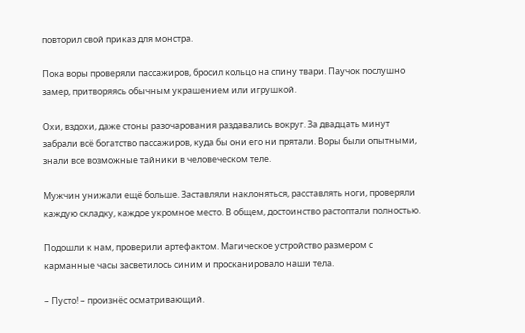повторил свой приказ для монстра.

Пока воры проверяли пассажиров, бросил кольцо на спину твари. Паучок послушно замер, притворяясь обычным украшением или игрушкой.

Охи, вздохи, даже стоны разочарования раздавались вокруг. За двадцать минут забрали всё богатство пассажиров, куда бы они его ни прятали. Воры были опытными, знали все возможные тайники в человеческом теле.

Мужчин унижали ещё больше. Заставляли наклоняться, расставлять ноги, проверяли каждую складку, каждое укромное место. В общем, достоинство растоптали полностью.

Подошли к нам, проверили артефактом. Магическое устройство размером с карманные часы засветилось синим и просканировало наши тела.

– Пусто! – произнёс осматривающий.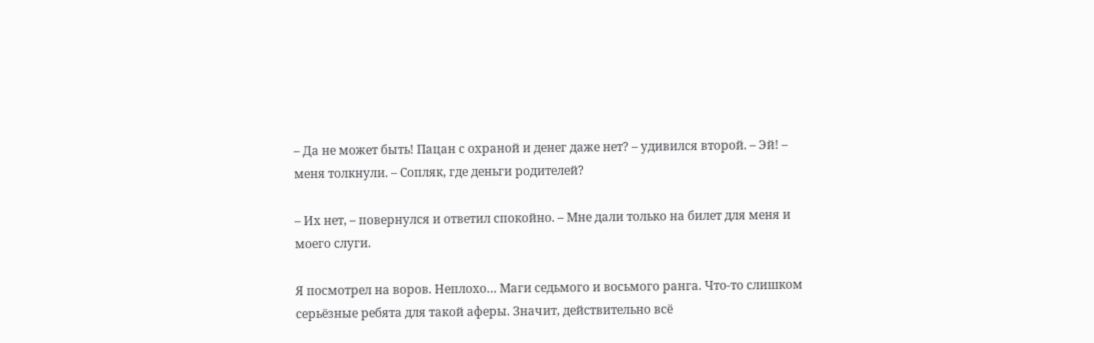– Да не может быть! Пацан с охраной и денег даже нет? – удивился второй. – Эй! – меня толкнули. – Сопляк, где деньги родителей?

– Их нет, – повернулся и ответил спокойно. – Мне дали только на билет для меня и моего слуги.

Я посмотрел на воров. Неплохо… Маги седьмого и восьмого ранга. Что-то слишком серьёзные ребята для такой аферы. Значит, действительно всё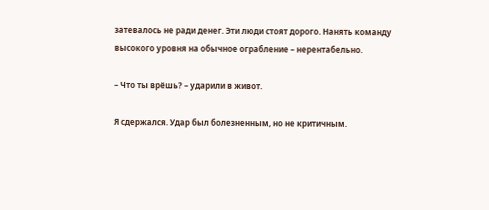затевалось не ради денег. Эти люди стоят дорого. Нанять команду высокого уровня на обычное ограбление – нерентабельно.

– Что ты врёшь? – ударили в живот.

Я сдержался. Удар был болезненным, но не критичным.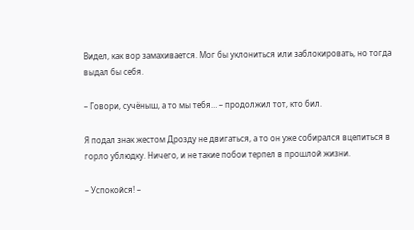Видел, как вор замахивается. Мог бы уклониться или заблокировать, но тогда выдал бы себя.

– Говори, сучёныш, а то мы тебя… – продолжил тот, кто бил.

Я подал знак жестом Дрозду не двигаться, а то он уже собирался вцепиться в горло ублюдку. Ничего, и не такие побои терпел в прошлой жизни.

– Успокойся! –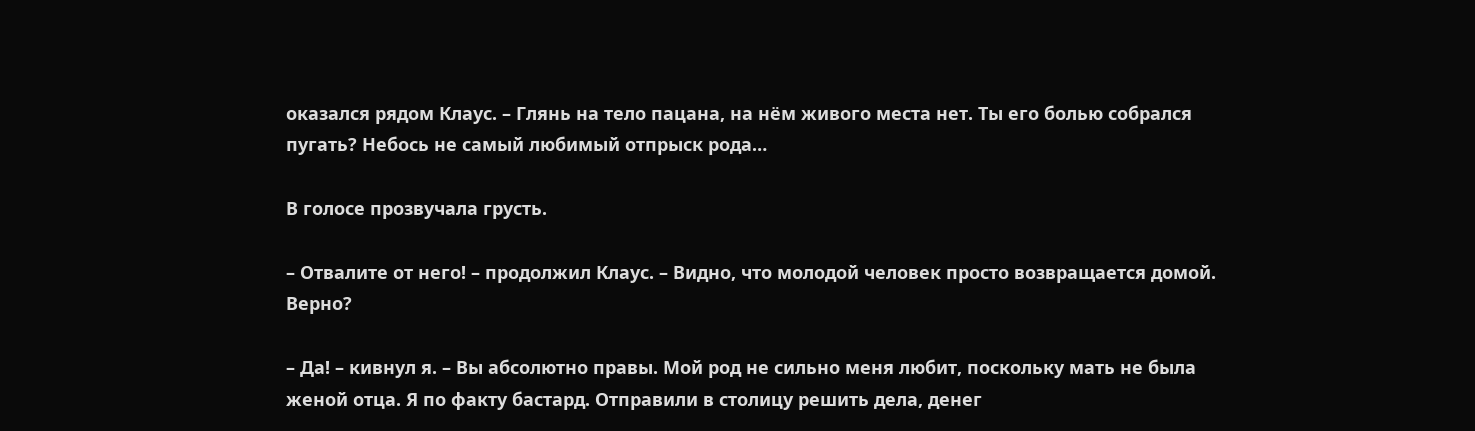оказался рядом Клаус. – Глянь на тело пацана, на нём живого места нет. Ты его болью собрался пугать? Небось не самый любимый отпрыск рода…

В голосе прозвучала грусть.

– Отвалите от него! – продолжил Клаус. – Видно, что молодой человек просто возвращается домой. Верно?

– Да! – кивнул я. – Вы абсолютно правы. Мой род не сильно меня любит, поскольку мать не была женой отца. Я по факту бастард. Отправили в столицу решить дела, денег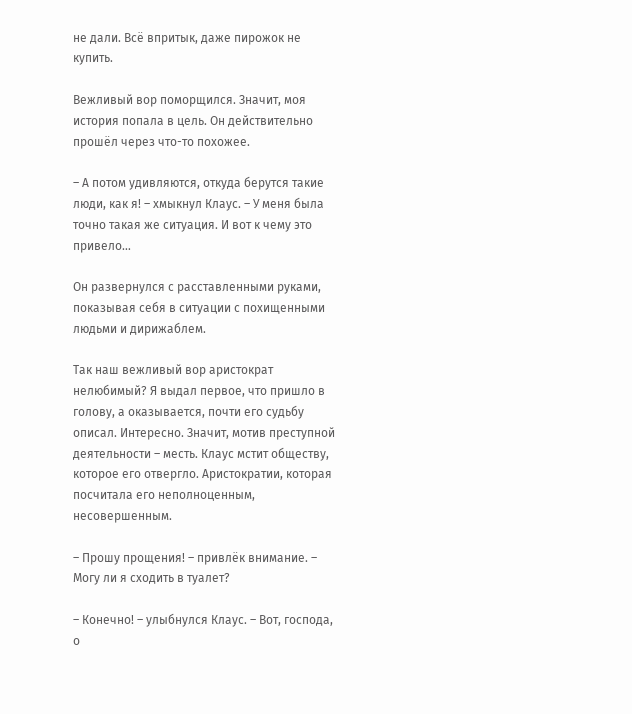не дали. Всё впритык, даже пирожок не купить.

Вежливый вор поморщился. Значит, моя история попала в цель. Он действительно прошёл через что-то похожее.

– А потом удивляются, откуда берутся такие люди, как я! – хмыкнул Клаус. – У меня была точно такая же ситуация. И вот к чему это привело…

Он развернулся с расставленными руками, показывая себя в ситуации с похищенными людьми и дирижаблем.

Так наш вежливый вор аристократ нелюбимый? Я выдал первое, что пришло в голову, а оказывается, почти его судьбу описал. Интересно. Значит, мотив преступной деятельности – месть. Клаус мстит обществу, которое его отвергло. Аристократии, которая посчитала его неполноценным, несовершенным.

– Прошу прощения! – привлёк внимание. – Могу ли я сходить в туалет?

– Конечно! – улыбнулся Клаус. – Вот, господа, о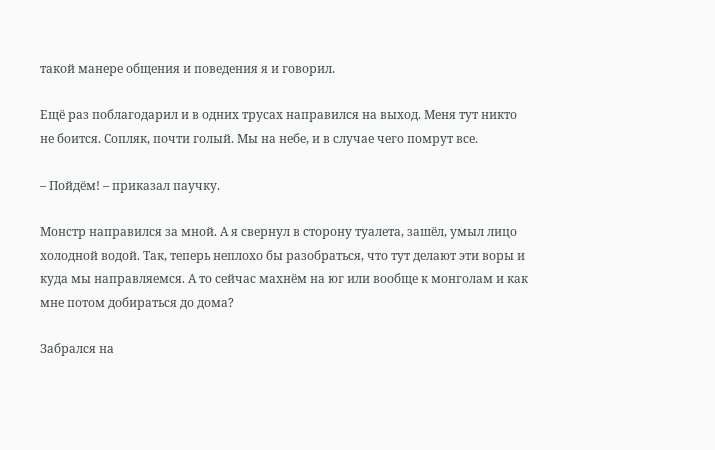такой манере общения и поведения я и говорил.

Ещё раз поблагодарил и в одних трусах направился на выход. Меня тут никто не боится. Сопляк, почти голый. Мы на небе, и в случае чего помрут все.

– Пойдём! – приказал паучку.

Монстр направился за мной. А я свернул в сторону туалета, зашёл, умыл лицо холодной водой. Так, теперь неплохо бы разобраться, что тут делают эти воры и куда мы направляемся. А то сейчас махнём на юг или вообще к монголам и как мне потом добираться до дома?

Забрался на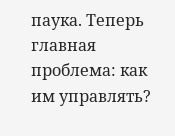паука. Теперь главная проблема: как им управлять?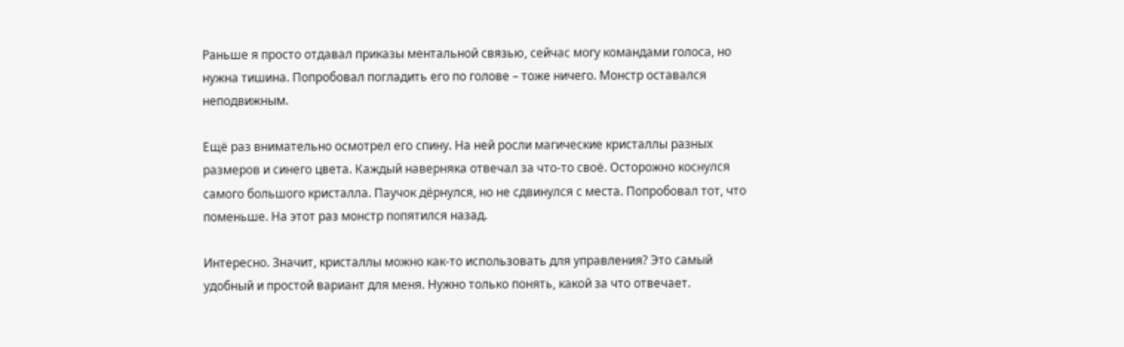Раньше я просто отдавал приказы ментальной связью, сейчас могу командами голоса, но нужна тишина. Попробовал погладить его по голове – тоже ничего. Монстр оставался неподвижным.

Ещё раз внимательно осмотрел его спину. На ней росли магические кристаллы разных размеров и синего цвета. Каждый наверняка отвечал за что-то своё. Осторожно коснулся самого большого кристалла. Паучок дёрнулся, но не сдвинулся с места. Попробовал тот, что поменьше. На этот раз монстр попятился назад.

Интересно. Значит, кристаллы можно как-то использовать для управления? Это самый удобный и простой вариант для меня. Нужно только понять, какой за что отвечает.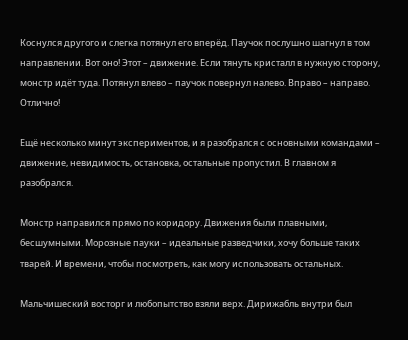Коснулся другого и слегка потянул его вперёд. Паучок послушно шагнул в том направлении. Вот оно! Этот – движение. Если тянуть кристалл в нужную сторону, монстр идёт туда. Потянул влево – паучок повернул налево. Вправо – направо. Отлично!

Ещё несколько минут экспериментов, и я разобрался с основными командами – движение, невидимость, остановка, остальные пропустил. В главном я разобрался.

Монстр направился прямо по коридору. Движения были плавными, бесшумными. Морозные пауки – идеальные разведчики, хочу больше таких тварей. И времени, чтобы посмотреть, как могу использовать остальных.

Мальчишеский восторг и любопытство взяли верх. Дирижабль внутри был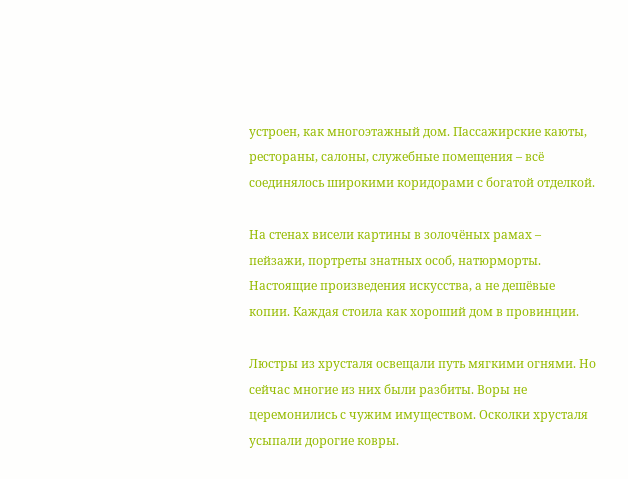устроен, как многоэтажный дом. Пассажирские каюты, рестораны, салоны, служебные помещения – всё соединялось широкими коридорами с богатой отделкой.

На стенах висели картины в золочёных рамах – пейзажи, портреты знатных особ, натюрморты. Настоящие произведения искусства, а не дешёвые копии. Каждая стоила как хороший дом в провинции.

Люстры из хрусталя освещали путь мягкими огнями. Но сейчас многие из них были разбиты. Воры не церемонились с чужим имуществом. Осколки хрусталя усыпали дорогие ковры.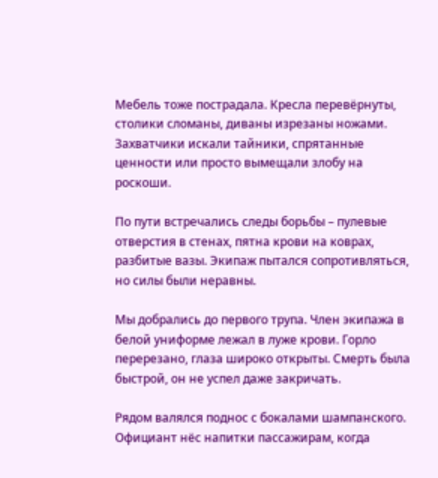Мебель тоже пострадала. Кресла перевёрнуты, столики сломаны, диваны изрезаны ножами. Захватчики искали тайники, спрятанные ценности или просто вымещали злобу на роскоши.

По пути встречались следы борьбы – пулевые отверстия в стенах, пятна крови на коврах, разбитые вазы. Экипаж пытался сопротивляться, но силы были неравны.

Мы добрались до первого трупа. Член экипажа в белой униформе лежал в луже крови. Горло перерезано, глаза широко открыты. Смерть была быстрой, он не успел даже закричать.

Рядом валялся поднос с бокалами шампанского. Официант нёс напитки пассажирам, когда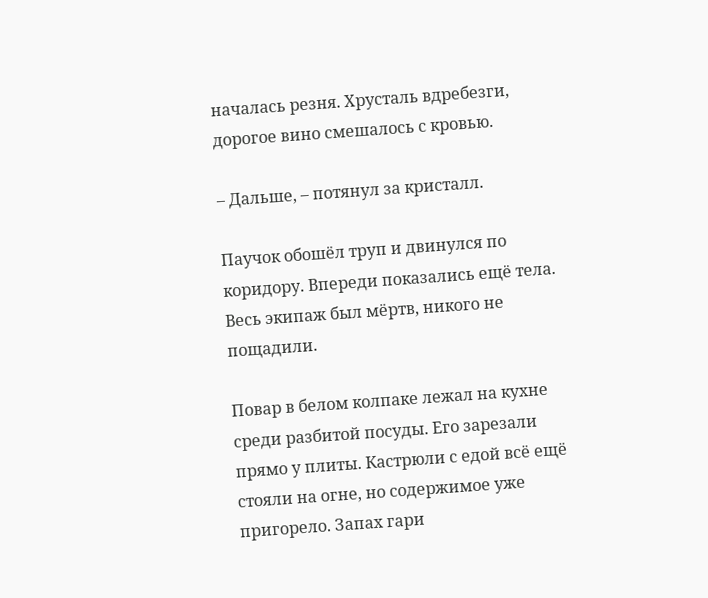началась резня. Хрусталь вдребезги, дорогое вино смешалось с кровью.

– Дальше, – потянул за кристалл.

Паучок обошёл труп и двинулся по коридору. Впереди показались ещё тела. Весь экипаж был мёртв, никого не пощадили.

Повар в белом колпаке лежал на кухне среди разбитой посуды. Его зарезали прямо у плиты. Кастрюли с едой всё ещё стояли на огне, но содержимое уже пригорело. Запах гари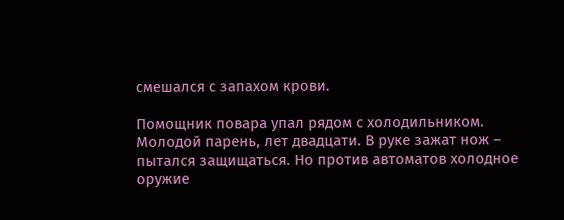смешался с запахом крови.

Помощник повара упал рядом с холодильником. Молодой парень, лет двадцати. В руке зажат нож – пытался защищаться. Но против автоматов холодное оружие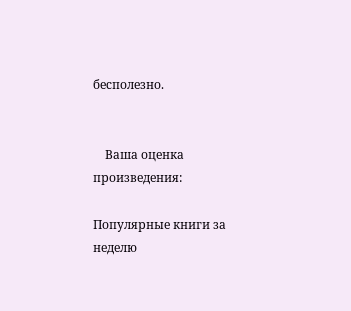бесполезно.


    Ваша оценка произведения:

Популярные книги за неделю